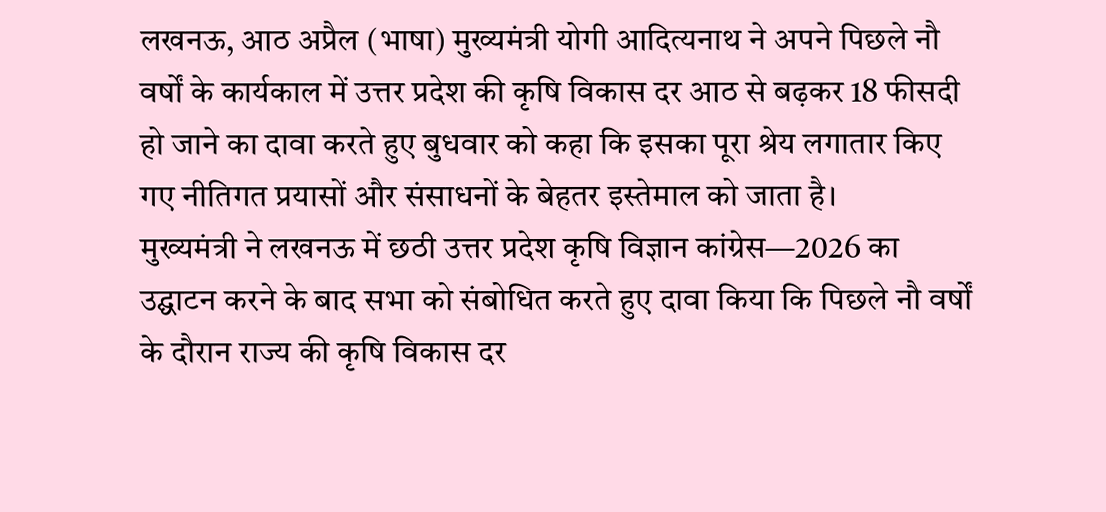लखनऊ, आठ अप्रैल (भाषा) मुख्यमंत्री योगी आदित्यनाथ ने अपने पिछले नौ वर्षों के कार्यकाल में उत्तर प्रदेश की कृषि विकास दर आठ से बढ़कर 18 फीसदी हो जाने का दावा करते हुए बुधवार को कहा कि इसका पूरा श्रेय लगातार किए गए नीतिगत प्रयासों और संसाधनों के बेहतर इस्तेमाल को जाता है।
मुख्यमंत्री ने लखनऊ में छठी उत्तर प्रदेश कृषि विज्ञान कांग्रेस—2026 का उद्घाटन करने के बाद सभा को संबोधित करते हुए दावा किया कि पिछले नौ वर्षों के दौरान राज्य की कृषि विकास दर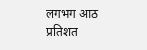लगभग आठ प्रतिशत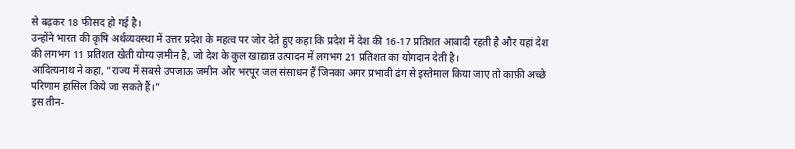से बढ़कर 18 फीसद हो गई है।
उन्होंने भारत की कृषि अर्थव्यवस्था में उत्तर प्रदेश के महत्व पर जोर देते हुए कहा कि प्रदेश में देश की 16-17 प्रतिशत आबादी रहती है और यहां देश की लगभग 11 प्रतिशत खेती योग्य ज़मीन है, जो देश के कुल खाद्यान्न उत्पादन में लगभग 21 प्रतिशत का योगदान देती है।
आदित्यनाथ ने कहा, ”राज्य में सबसे उपजाऊ जमीन और भरपूर जल संसाधन हैं जिनका अगर प्रभावी ढंग से इस्तेमाल किया जाए तो काफ़ी अच्छे परिणाम हासिल किये जा सकते हैं।”
इस तीन-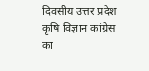दिवसीय उत्तर प्रदेश कृषि विज्ञान कांग्रेस का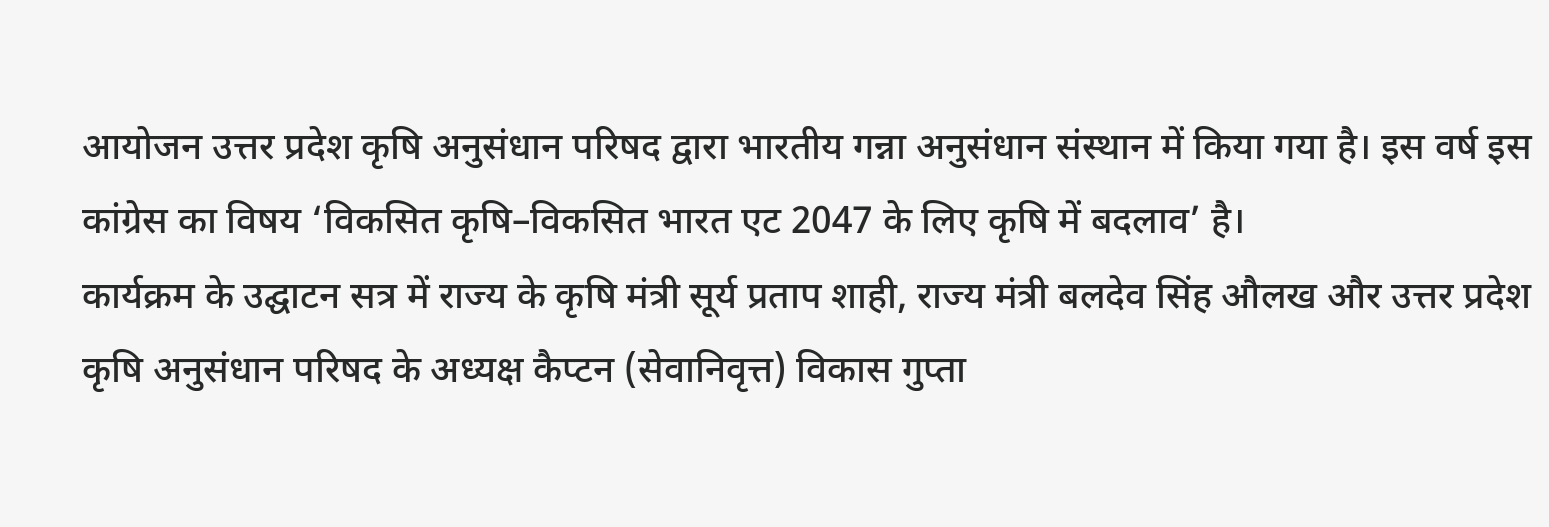आयोजन उत्तर प्रदेश कृषि अनुसंधान परिषद द्वारा भारतीय गन्ना अनुसंधान संस्थान में किया गया है। इस वर्ष इस कांग्रेस का विषय ‘विकसित कृषि–विकसित भारत एट 2047 के लिए कृषि में बदलाव’ है।
कार्यक्रम के उद्घाटन सत्र में राज्य के कृषि मंत्री सूर्य प्रताप शाही, राज्य मंत्री बलदेव सिंह औलख और उत्तर प्रदेश कृषि अनुसंधान परिषद के अध्यक्ष कैप्टन (सेवानिवृत्त) विकास गुप्ता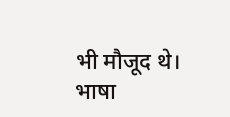भी मौजूद थे।
भाषा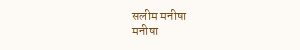सलीम मनीषा
मनीषा